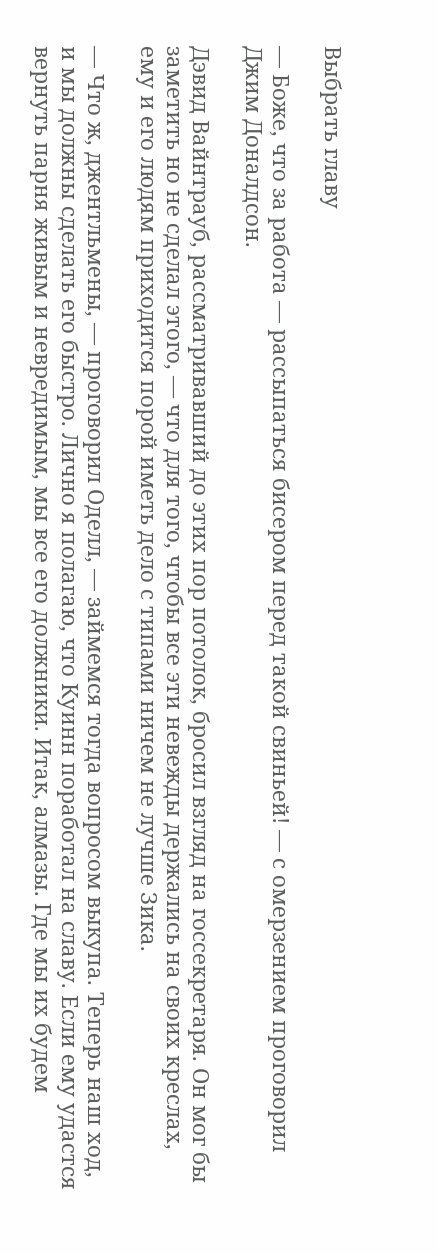Выбрать главу

— Боже, что за работа — рассыпаться бисером перед такой свиньей! — с омерзением проговорил Джим Доналдсон.

Дэвид Вайнтрауб, рассматривавший до этих пор потолок, бросил взгляд на госсекретаря. Он мог бы заметить но не сделал этого, — что для того, чтобы все эти невежды держались на своих креслах, ему и его людям приходится порой иметь дело с типами ничем не лучше Зика.

— Что ж, джентльмены, — проговорил Оделл, — займемся тогда вопросом выкупа. Теперь наш ход, и мы должны сделать его быстро. Лично я полагаю, что Куинн поработал на славу. Если ему удастся вернуть парня живым и невредимым, мы все его должники. Итак, алмазы. Где мы их будем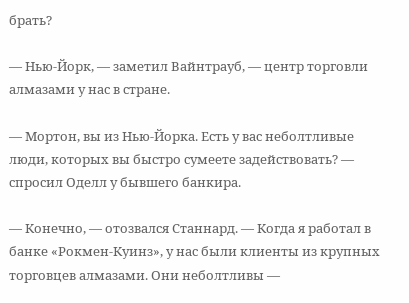брать?

— Нью-Йорк, — заметил Вайнтрауб, — центр торговли алмазами у нас в стране.

— Мортон, вы из Нью-Йорка. Есть у вас неболтливые люди, которых вы быстро сумеете задействовать? — спросил Оделл у бывшего банкира.

— Конечно, — отозвался Станнард. — Когда я работал в банке «Рокмен-Куинз», у нас были клиенты из крупных торговцев алмазами. Они неболтливы —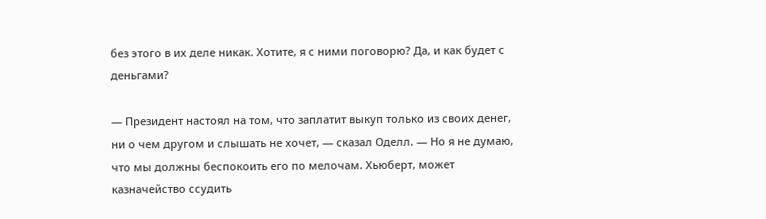без этого в их деле никак. Хотите, я с ними поговорю? Да, и как будет с деньгами?

— Президент настоял на том, что заплатит выкуп только из своих денег, ни о чем другом и слышать не хочет, — сказал Оделл. — Но я не думаю, что мы должны беспокоить его по мелочам. Хьюберт, может казначейство ссудить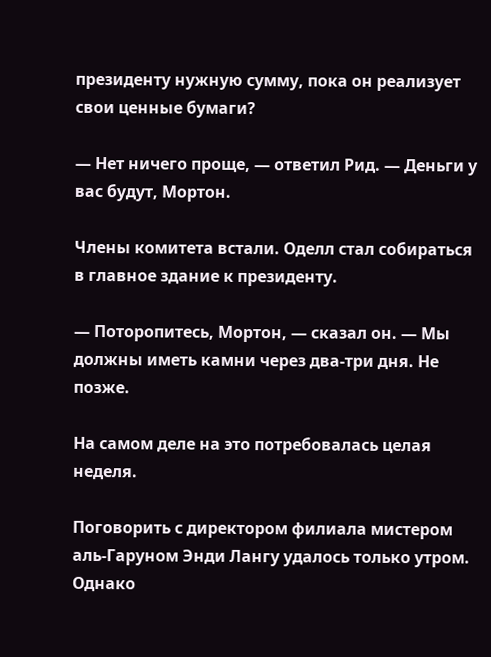президенту нужную сумму, пока он реализует свои ценные бумаги?

— Нет ничего проще, — ответил Рид. — Деньги у вас будут, Мортон.

Члены комитета встали. Оделл стал собираться в главное здание к президенту.

— Поторопитесь, Мортон, — сказал он. — Мы должны иметь камни через два-три дня. Не позже.

На самом деле на это потребовалась целая неделя.

Поговорить с директором филиала мистером аль-Гаруном Энди Лангу удалось только утром. Однако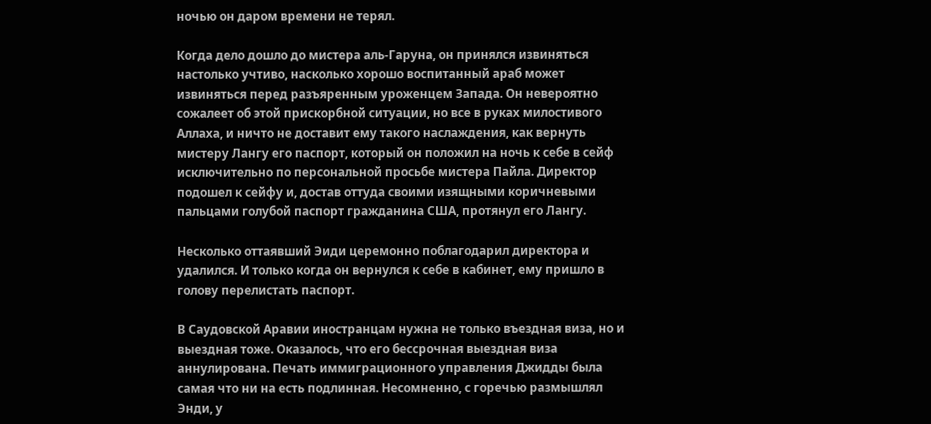ночью он даром времени не терял.

Когда дело дошло до мистера аль-Гаруна, он принялся извиняться настолько учтиво, насколько хорошо воспитанный араб может извиняться перед разъяренным уроженцем Запада. Он невероятно сожалеет об этой прискорбной ситуации, но все в руках милостивого Аллаха, и ничто не доставит ему такого наслаждения, как вернуть мистеру Лангу его паспорт, который он положил на ночь к себе в сейф исключительно по персональной просьбе мистера Пайла. Директор подошел к сейфу и, достав оттуда своими изящными коричневыми пальцами голубой паспорт гражданина США, протянул его Лангу.

Несколько оттаявший Эиди церемонно поблагодарил директора и удалился. И только когда он вернулся к себе в кабинет, ему пришло в голову перелистать паспорт.

В Саудовской Аравии иностранцам нужна не только въездная виза, но и выездная тоже. Оказалось, что его бессрочная выездная виза аннулирована. Печать иммиграционного управления Джидды была самая что ни на есть подлинная. Несомненно, с горечью размышлял Энди, у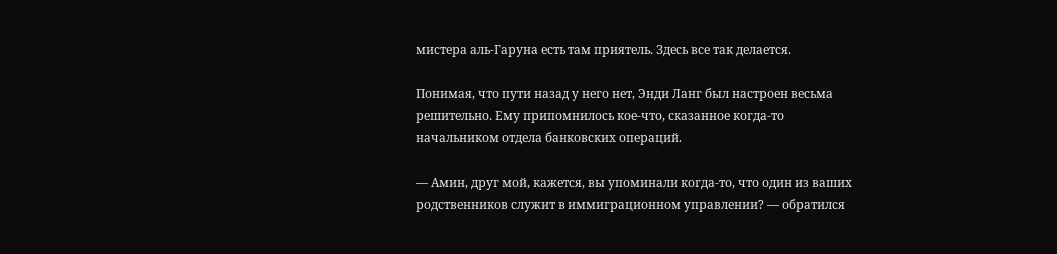мистера аль-Гаруна есть там приятель. Здесь все так делается.

Понимая, что пути назад у него нет, Энди Ланг был настроен весьма решительно. Ему припомнилось кое-что, сказанное когда-то начальником отдела банковских операций.

— Амин, друг мой, кажется, вы упоминали когда-то, что один из ваших родственников служит в иммиграционном управлении? — обратился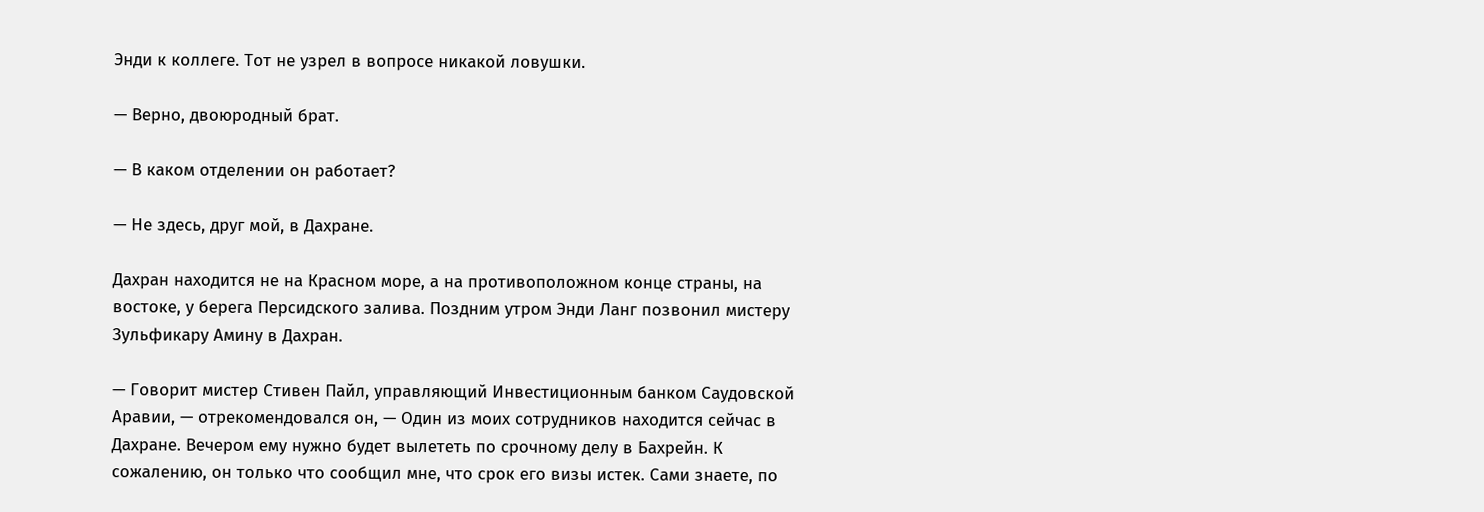Энди к коллеге. Тот не узрел в вопросе никакой ловушки.

— Верно, двоюродный брат.

— В каком отделении он работает?

— Не здесь, друг мой, в Дахране.

Дахран находится не на Красном море, а на противоположном конце страны, на востоке, у берега Персидского залива. Поздним утром Энди Ланг позвонил мистеру Зульфикару Амину в Дахран.

— Говорит мистер Стивен Пайл, управляющий Инвестиционным банком Саудовской Аравии, — отрекомендовался он, — Один из моих сотрудников находится сейчас в Дахране. Вечером ему нужно будет вылететь по срочному делу в Бахрейн. К сожалению, он только что сообщил мне, что срок его визы истек. Сами знаете, по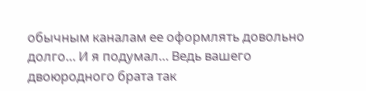обычным каналам ее оформлять довольно долго… И я подумал… Ведь вашего двоюродного брата так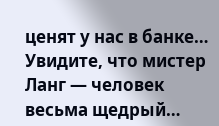ценят у нас в банке… Увидите, что мистер Ланг — человек весьма щедрый…